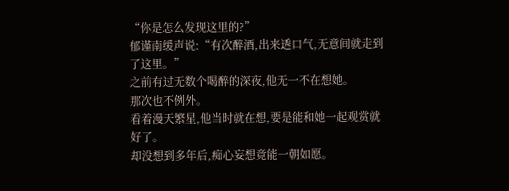“你是怎么发现这里的?”
郁谨南缓声说:“有次醉酒,出来透口气,无意间就走到了这里。”
之前有过无数个喝醉的深夜,他无一不在想她。
那次也不例外。
看着漫天繁星,他当时就在想,要是能和她一起观赏就好了。
却没想到多年后,痴心妄想竟能一朝如愿。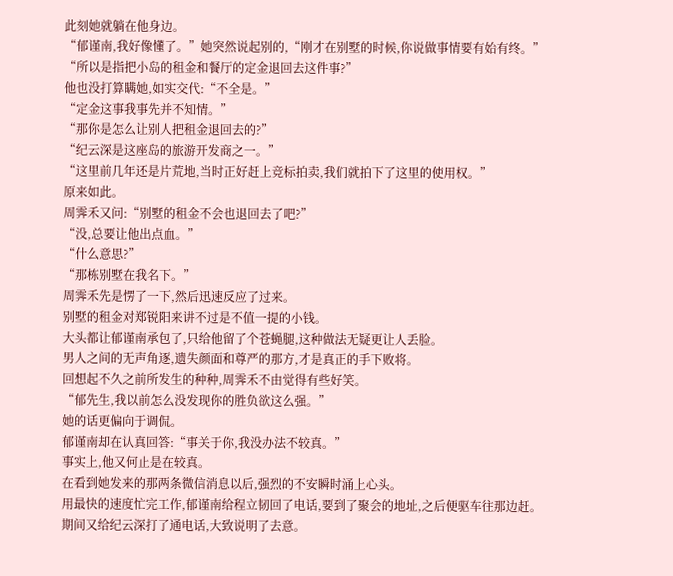此刻她就躺在他身边。
“郁谨南,我好像懂了。”她突然说起别的,“刚才在别墅的时候,你说做事情要有始有终。”
“所以是指把小岛的租金和餐厅的定金退回去这件事?”
他也没打算瞒她,如实交代:“不全是。”
“定金这事我事先并不知情。”
“那你是怎么让别人把租金退回去的?”
“纪云深是这座岛的旅游开发商之一。”
“这里前几年还是片荒地,当时正好赶上竞标拍卖,我们就拍下了这里的使用权。”
原来如此。
周霁禾又问:“别墅的租金不会也退回去了吧?”
“没,总要让他出点血。”
“什么意思?”
“那栋别墅在我名下。”
周霁禾先是愣了一下,然后迅速反应了过来。
别墅的租金对郑锐阳来讲不过是不值一提的小钱。
大头都让郁谨南承包了,只给他留了个苍蝇腿,这种做法无疑更让人丢脸。
男人之间的无声角逐,遗失颜面和尊严的那方,才是真正的手下败将。
回想起不久之前所发生的种种,周霁禾不由觉得有些好笑。
“郁先生,我以前怎么没发现你的胜负欲这么强。”
她的话更偏向于调侃。
郁谨南却在认真回答:“事关于你,我没办法不较真。”
事实上,他又何止是在较真。
在看到她发来的那两条微信消息以后,强烈的不安瞬时涌上心头。
用最快的速度忙完工作,郁谨南给程立韧回了电话,要到了聚会的地址,之后便驱车往那边赶。
期间又给纪云深打了通电话,大致说明了去意。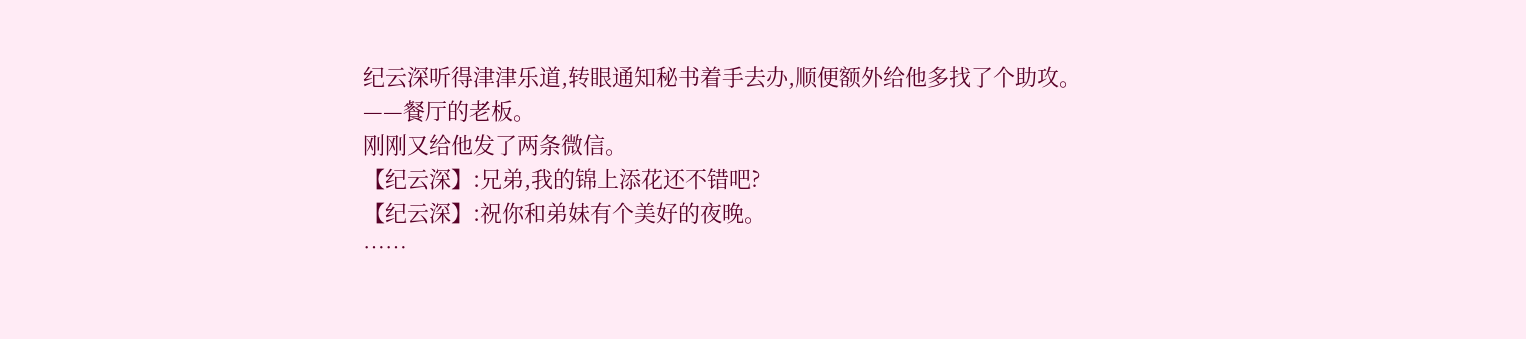纪云深听得津津乐道,转眼通知秘书着手去办,顺便额外给他多找了个助攻。
——餐厅的老板。
刚刚又给他发了两条微信。
【纪云深】:兄弟,我的锦上添花还不错吧?
【纪云深】:祝你和弟妹有个美好的夜晚。
……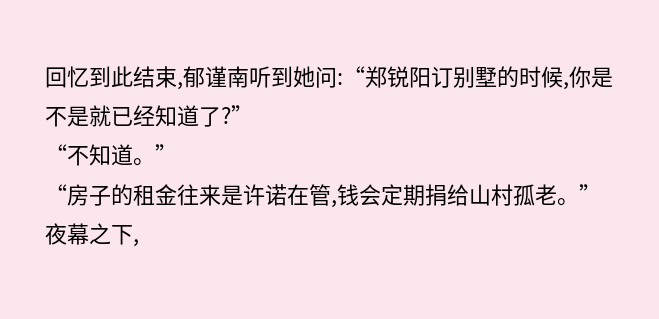回忆到此结束,郁谨南听到她问:“郑锐阳订别墅的时候,你是不是就已经知道了?”
“不知道。”
“房子的租金往来是许诺在管,钱会定期捐给山村孤老。”
夜幕之下,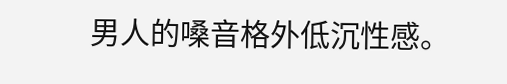男人的嗓音格外低沉性感。